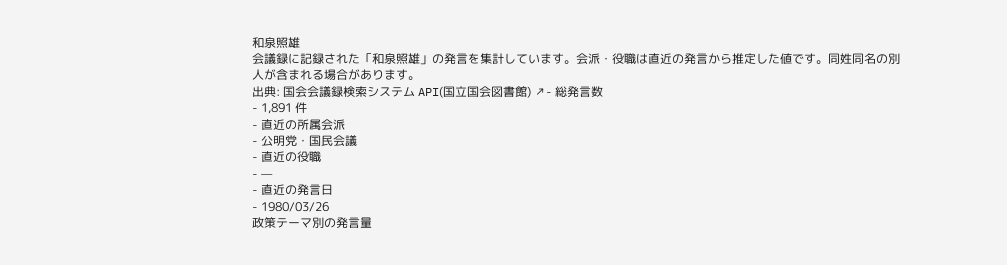和泉照雄
会議録に記録された「和泉照雄」の発言を集計しています。会派・役職は直近の発言から推定した値です。同姓同名の別人が含まれる場合があります。
出典: 国会会議録検索システム API(国立国会図書館) ↗- 総発言数
- 1,891 件
- 直近の所属会派
- 公明党・国民会議
- 直近の役職
- —
- 直近の発言日
- 1980/03/26
政策テーマ別の発言量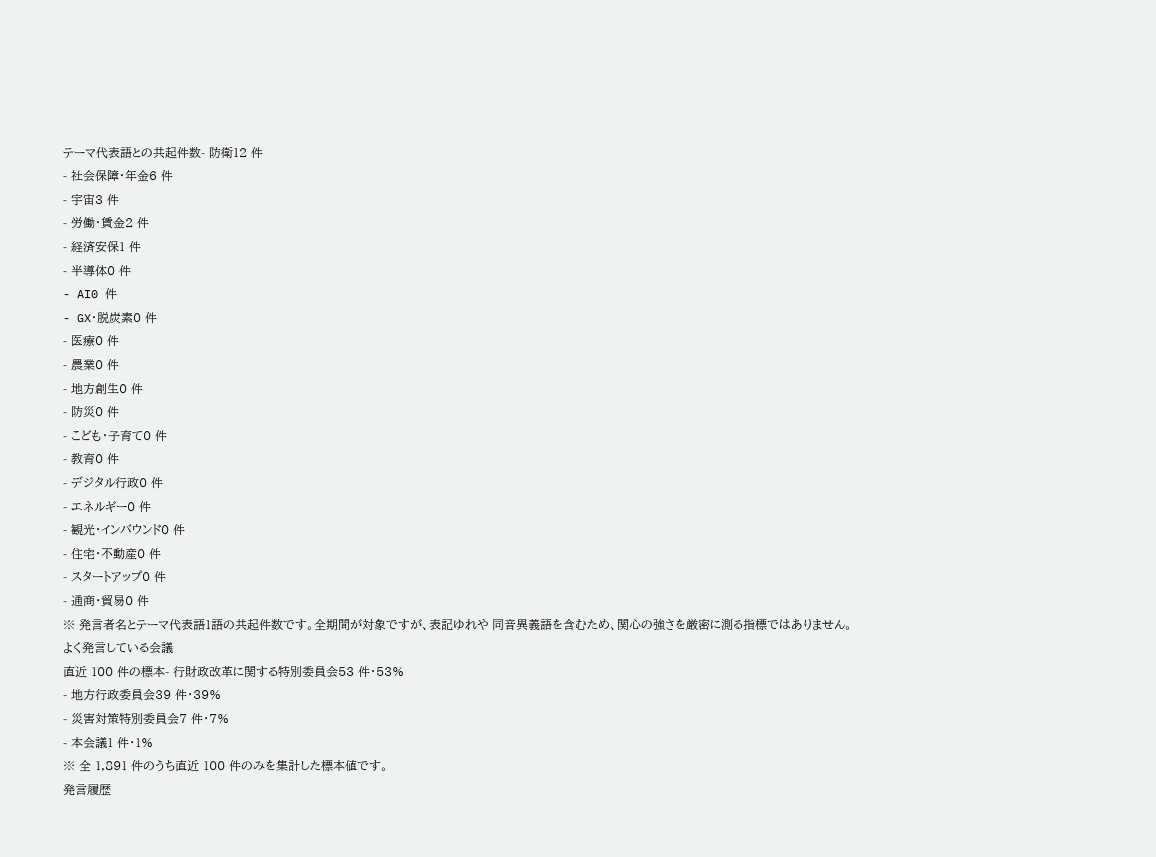テーマ代表語との共起件数- 防衛12 件
- 社会保障・年金6 件
- 宇宙3 件
- 労働・賃金2 件
- 経済安保1 件
- 半導体0 件
- AI0 件
- GX・脱炭素0 件
- 医療0 件
- 農業0 件
- 地方創生0 件
- 防災0 件
- こども・子育て0 件
- 教育0 件
- デジタル行政0 件
- エネルギー0 件
- 観光・インバウンド0 件
- 住宅・不動産0 件
- スタートアップ0 件
- 通商・貿易0 件
※ 発言者名とテーマ代表語1語の共起件数です。全期間が対象ですが、表記ゆれや 同音異義語を含むため、関心の強さを厳密に測る指標ではありません。
よく発言している会議
直近 100 件の標本- 行財政改革に関する特別委員会53 件・53%
- 地方行政委員会39 件・39%
- 災害対策特別委員会7 件・7%
- 本会議1 件・1%
※ 全 1,891 件のうち直近 100 件のみを集計した標本値です。
発言履歴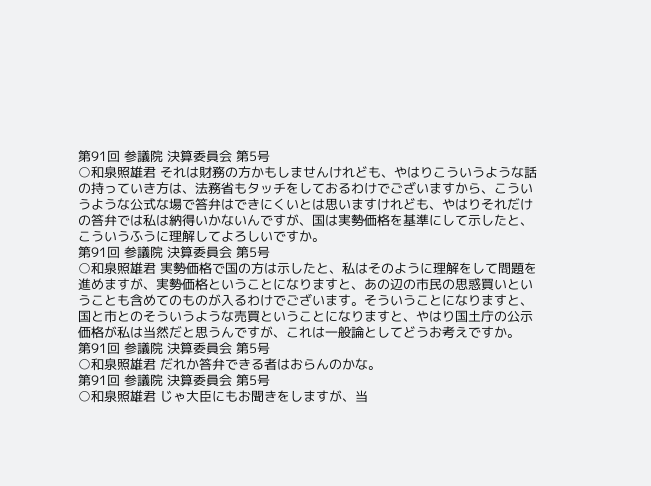第91回 参議院 決算委員会 第5号
○和泉照雄君 それは財務の方かもしませんけれども、やはりこういうような話の持っていき方は、法務省もタッチをしておるわけでございますから、こういうような公式な場で答弁はできにくいとは思いますけれども、やはりそれだけの答弁では私は納得いかないんですが、国は実勢価格を基準にして示したと、こういうふうに理解してよろしいですか。
第91回 参議院 決算委員会 第5号
○和泉照雄君 実勢価格で国の方は示したと、私はそのように理解をして問題を進めますが、実勢価格ということになりますと、あの辺の市民の思惑買いということも含めてのものが入るわけでございます。そういうことになりますと、国と市とのそういうような売買ということになりますと、やはり国土庁の公示価格が私は当然だと思うんですが、これは一般論としてどうお考えですか。
第91回 参議院 決算委員会 第5号
○和泉照雄君 だれか答弁できる者はおらんのかな。
第91回 参議院 決算委員会 第5号
○和泉照雄君 じゃ大臣にもお聞きをしますが、当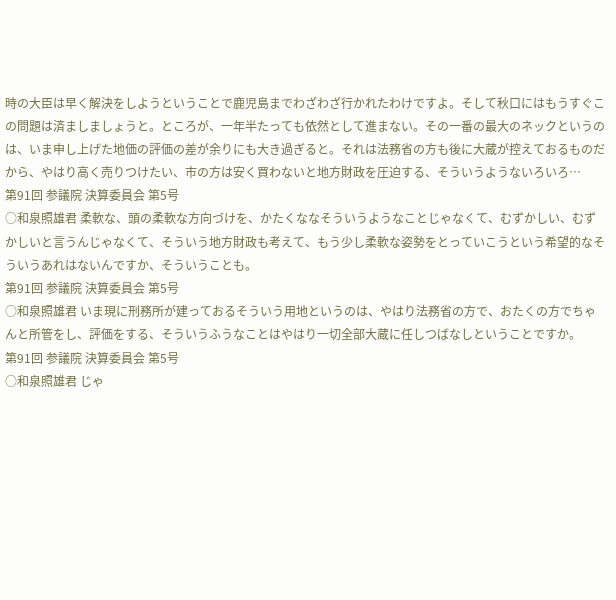時の大臣は早く解決をしようということで鹿児島までわざわざ行かれたわけですよ。そして秋口にはもうすぐこの問題は済ましましょうと。ところが、一年半たっても依然として進まない。その一番の最大のネックというのは、いま申し上げた地価の評価の差が余りにも大き過ぎると。それは法務省の方も後に大蔵が控えておるものだから、やはり高く売りつけたい、市の方は安く買わないと地方財政を圧迫する、そういうようないろいろ…
第91回 参議院 決算委員会 第5号
○和泉照雄君 柔軟な、頭の柔軟な方向づけを、かたくななそういうようなことじゃなくて、むずかしい、むずかしいと言うんじゃなくて、そういう地方財政も考えて、もう少し柔軟な姿勢をとっていこうという希望的なそういうあれはないんですか、そういうことも。
第91回 参議院 決算委員会 第5号
○和泉照雄君 いま現に刑務所が建っておるそういう用地というのは、やはり法務省の方で、おたくの方でちゃんと所管をし、評価をする、そういうふうなことはやはり一切全部大蔵に任しつばなしということですか。
第91回 参議院 決算委員会 第5号
○和泉照雄君 じゃ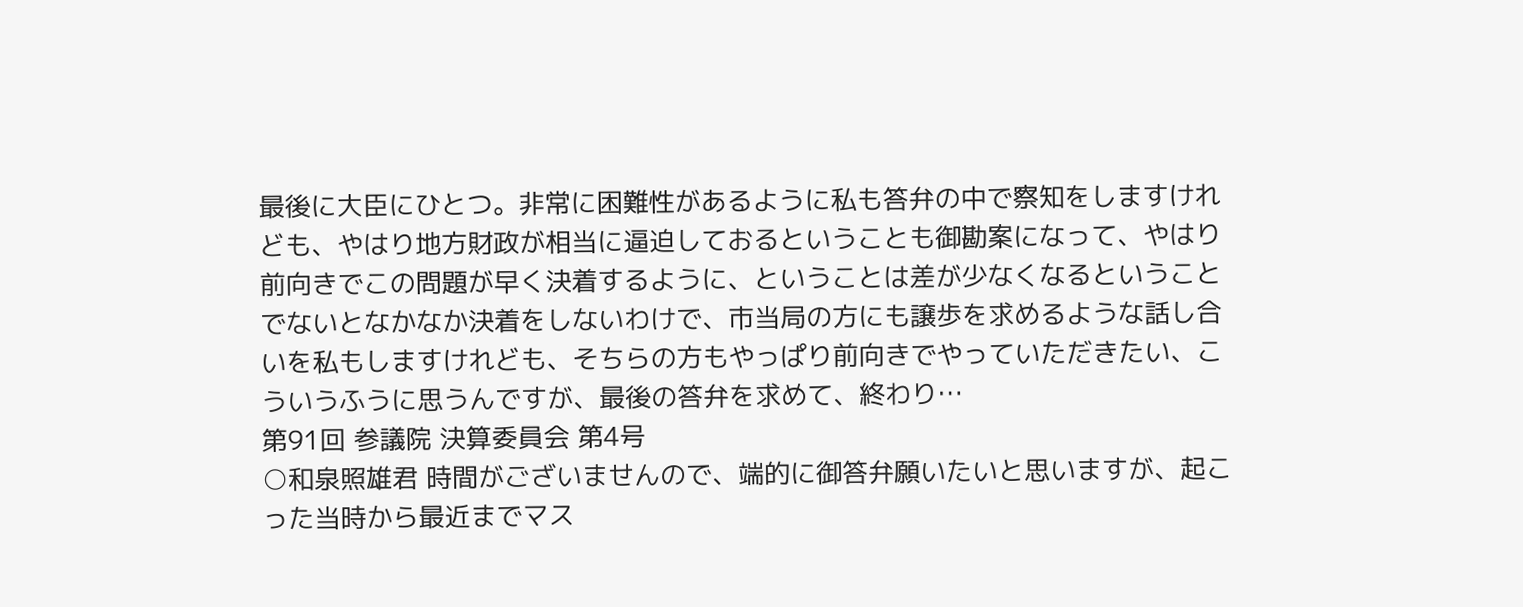最後に大臣にひとつ。非常に困難性があるように私も答弁の中で察知をしますけれども、やはり地方財政が相当に逼迫しておるということも御勘案になって、やはり前向きでこの問題が早く決着するように、ということは差が少なくなるということでないとなかなか決着をしないわけで、市当局の方にも譲歩を求めるような話し合いを私もしますけれども、そちらの方もやっぱり前向きでやっていただきたい、こういうふうに思うんですが、最後の答弁を求めて、終わり…
第91回 参議院 決算委員会 第4号
○和泉照雄君 時間がございませんので、端的に御答弁願いたいと思いますが、起こった当時から最近までマス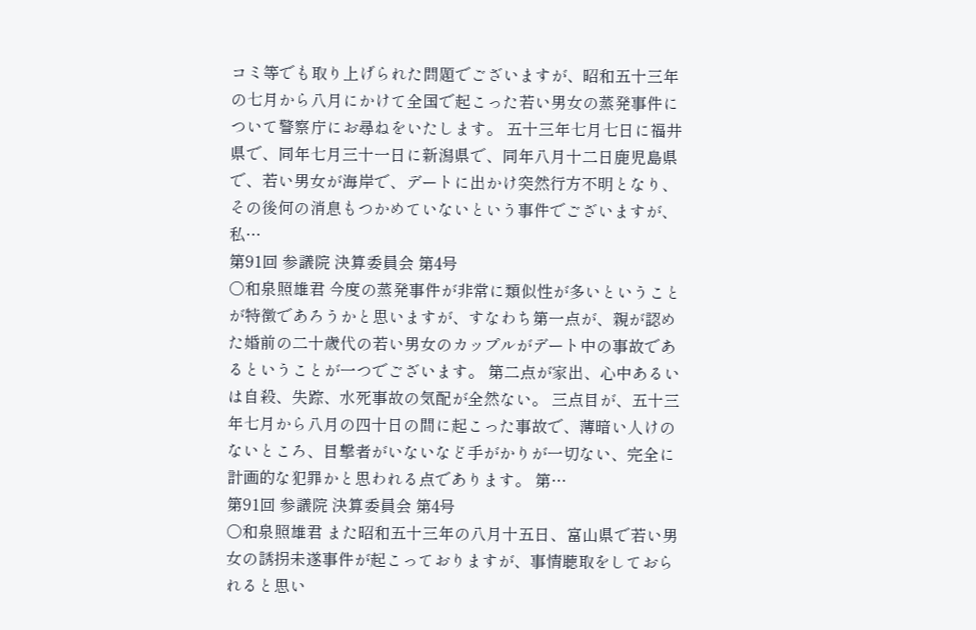コミ等でも取り上げられた問題でございますが、昭和五十三年の七月から八月にかけて全国で起こった若い男女の蒸発事件について警察庁にお尋ねをいたします。 五十三年七月七日に福井県で、同年七月三十一日に新潟県で、同年八月十二日鹿児島県で、若い男女が海岸で、デートに出かけ突然行方不明となり、その後何の消息もつかめていないという事件でございますが、私…
第91回 参議院 決算委員会 第4号
○和泉照雄君 今度の蒸発事件が非常に類似性が多いということが特徴であろうかと思いますが、すなわち第一点が、親が認めた婚前の二十歳代の若い男女のカップルがデート中の事故であるということが一つでございます。 第二点が家出、心中あるいは自殺、失踪、水死事故の気配が全然ない。 三点目が、五十三年七月から八月の四十日の間に起こった事故で、薄暗い人けのないところ、目撃者がいないなど手がかりが一切ない、完全に計画的な犯罪かと思われる点であります。 第…
第91回 参議院 決算委員会 第4号
○和泉照雄君 また昭和五十三年の八月十五日、富山県で若い男女の誘拐未遂事件が起こっておりますが、事情聴取をしておられると思い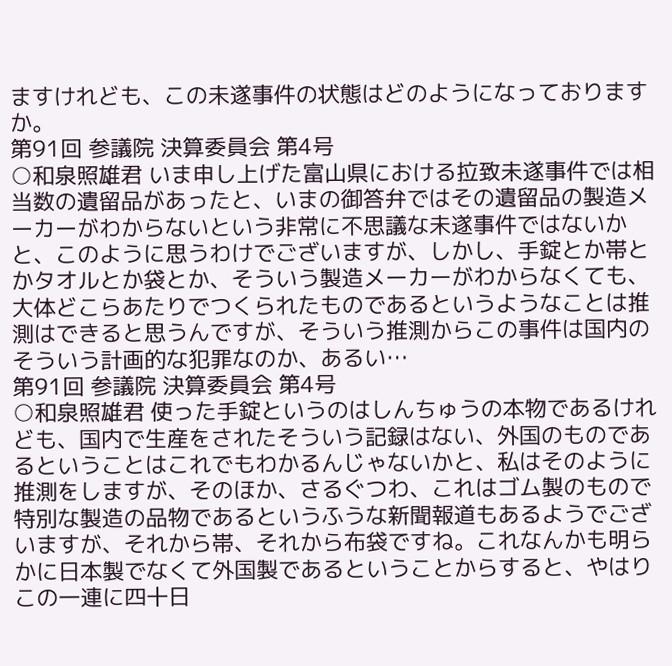ますけれども、この未遂事件の状態はどのようになっておりますか。
第91回 参議院 決算委員会 第4号
○和泉照雄君 いま申し上げた富山県における拉致未遂事件では相当数の遺留品があったと、いまの御答弁ではその遺留品の製造メーカーがわからないという非常に不思議な未遂事件ではないかと、このように思うわけでございますが、しかし、手錠とか帯とかタオルとか袋とか、そういう製造メーカーがわからなくても、大体どこらあたりでつくられたものであるというようなことは推測はできると思うんですが、そういう推測からこの事件は国内のそういう計画的な犯罪なのか、あるい…
第91回 参議院 決算委員会 第4号
○和泉照雄君 使った手錠というのはしんちゅうの本物であるけれども、国内で生産をされたそういう記録はない、外国のものであるということはこれでもわかるんじゃないかと、私はそのように推測をしますが、そのほか、さるぐつわ、これはゴム製のもので特別な製造の品物であるというふうな新聞報道もあるようでございますが、それから帯、それから布袋ですね。これなんかも明らかに日本製でなくて外国製であるということからすると、やはりこの一連に四十日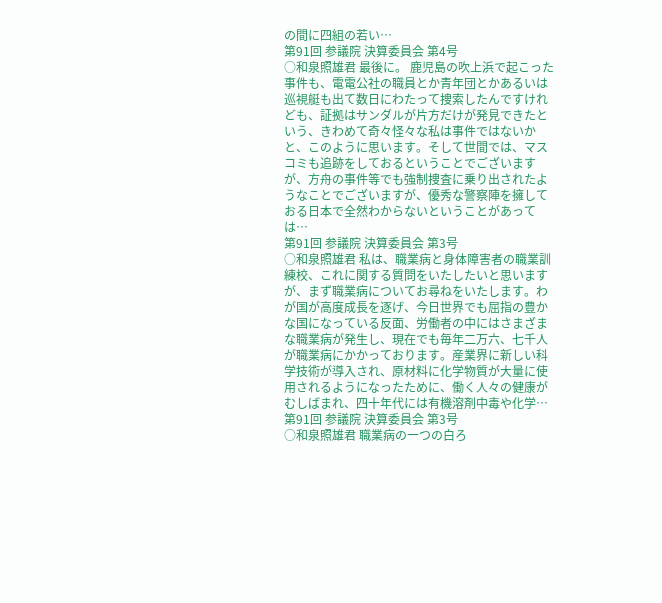の間に四組の若い…
第91回 参議院 決算委員会 第4号
○和泉照雄君 最後に。 鹿児島の吹上浜で起こった事件も、電電公社の職員とか青年団とかあるいは巡視艇も出て数日にわたって捜索したんですけれども、証拠はサンダルが片方だけが発見できたという、きわめて奇々怪々な私は事件ではないかと、このように思います。そして世間では、マスコミも追跡をしておるということでございますが、方舟の事件等でも強制捜査に乗り出されたようなことでございますが、優秀な警察陣を擁しておる日本で全然わからないということがあっては…
第91回 参議院 決算委員会 第3号
○和泉照雄君 私は、職業病と身体障害者の職業訓練校、これに関する質問をいたしたいと思いますが、まず職業病についてお尋ねをいたします。わが国が高度成長を逐げ、今日世界でも屈指の豊かな国になっている反面、労働者の中にはさまざまな職業病が発生し、現在でも毎年二万六、七千人が職業病にかかっております。産業界に新しい科学技術が導入され、原材料に化学物質が大量に使用されるようになったために、働く人々の健康がむしばまれ、四十年代には有機溶剤中毒や化学…
第91回 参議院 決算委員会 第3号
○和泉照雄君 職業病の一つの白ろ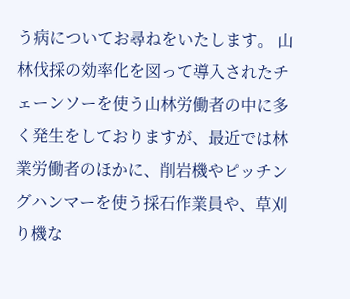う病についてお尋ねをいたします。 山林伐採の効率化を図って導入されたチェーンソーを使う山林労働者の中に多く発生をしておりますが、最近では林業労働者のほかに、削岩機やピッチングハンマーを使う採石作業員や、草刈り機な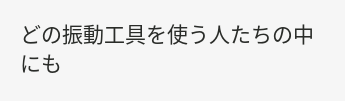どの振動工具を使う人たちの中にも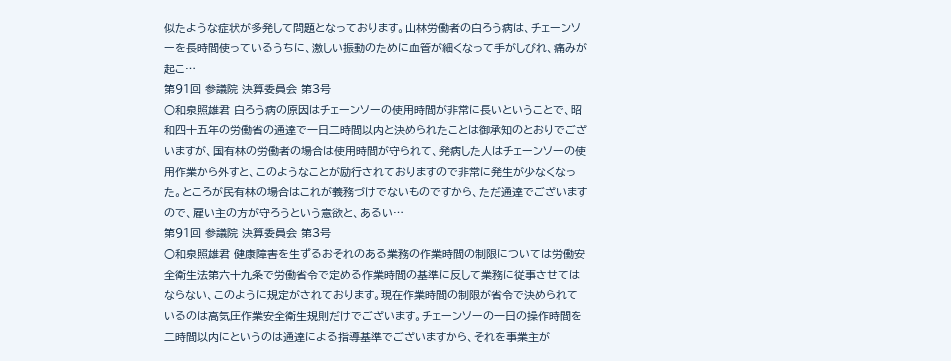似たような症状が多発して問題となっております。山林労働者の白ろう病は、チェーンソーを長時間使っているうちに、激しい振動のために血管が細くなって手がしびれ、痛みが起こ…
第91回 参議院 決算委員会 第3号
○和泉照雄君 白ろう病の原因はチェーンソーの使用時間が非常に長いということで、昭和四十五年の労働省の通達で一日二時間以内と決められたことは御承知のとおりでございますが、国有林の労働者の場合は使用時間が守られて、発病した人はチェーンソーの使用作業から外すと、このようなことが励行されておりますので非常に発生が少なくなった。ところが民有林の場合はこれが義務づけでないものですから、ただ通達でございますので、雇い主の方が守ろうという意欲と、あるい…
第91回 参議院 決算委員会 第3号
○和泉照雄君 健康障害を生ずるおそれのある業務の作業時間の制限については労働安全衛生法第六十九条で労働省令で定める作業時間の基準に反して業務に従事させてはならない、このように規定がされております。現在作業時間の制限が省令で決められているのは高気圧作業安全衛生規則だけでございます。チェーンソーの一日の操作時間を二時間以内にというのは通達による指導基準でございますから、それを事業主が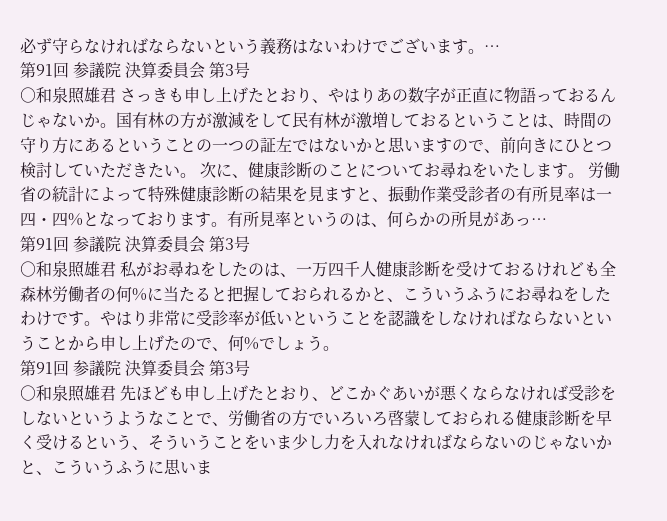必ず守らなければならないという義務はないわけでございます。…
第91回 参議院 決算委員会 第3号
○和泉照雄君 さっきも申し上げたとおり、やはりあの数字が正直に物語っておるんじゃないか。国有林の方が激減をして民有林が激増しておるということは、時間の守り方にあるということの一つの証左ではないかと思いますので、前向きにひとつ検討していただきたい。 次に、健康診断のことについてお尋ねをいたします。 労働省の統計によって特殊健康診断の結果を見ますと、振動作業受診者の有所見率は一四・四%となっております。有所見率というのは、何らかの所見があっ…
第91回 参議院 決算委員会 第3号
○和泉照雄君 私がお尋ねをしたのは、一万四千人健康診断を受けておるけれども全森林労働者の何%に当たると把握しておられるかと、こういうふうにお尋ねをしたわけです。やはり非常に受診率が低いということを認識をしなければならないということから申し上げたので、何%でしょう。
第91回 参議院 決算委員会 第3号
○和泉照雄君 先ほども申し上げたとおり、どこかぐあいが悪くならなければ受診をしないというようなことで、労働省の方でいろいろ啓蒙しておられる健康診断を早く受けるという、そういうことをいま少し力を入れなければならないのじゃないかと、こういうふうに思いま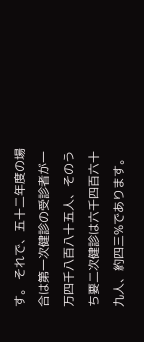す。 それで、五十二年度の場合は第一次健診の受診者が一万四千八百八十五人、そのうち要二次健診は六千四百六十九人、約四三%であります。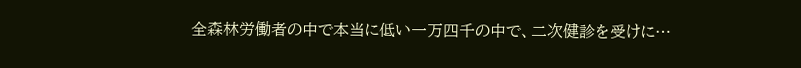全森林労働者の中で本当に低い一万四千の中で、二次健診を受けに…